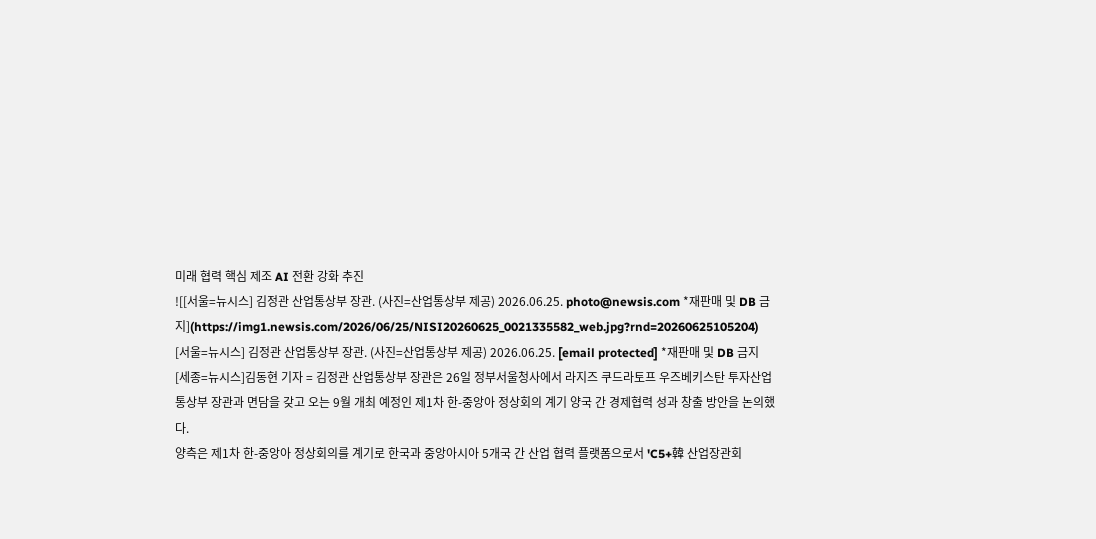미래 협력 핵심 제조 AI 전환 강화 추진
![[서울=뉴시스] 김정관 산업통상부 장관. (사진=산업통상부 제공) 2026.06.25. photo@newsis.com *재판매 및 DB 금지](https://img1.newsis.com/2026/06/25/NISI20260625_0021335582_web.jpg?rnd=20260625105204)
[서울=뉴시스] 김정관 산업통상부 장관. (사진=산업통상부 제공) 2026.06.25. [email protected] *재판매 및 DB 금지
[세종=뉴시스]김동현 기자 = 김정관 산업통상부 장관은 26일 정부서울청사에서 라지즈 쿠드라토프 우즈베키스탄 투자산업통상부 장관과 면담을 갖고 오는 9월 개최 예정인 제1차 한-중앙아 정상회의 계기 양국 간 경제협력 성과 창출 방안을 논의했다.
양측은 제1차 한-중앙아 정상회의를 계기로 한국과 중앙아시아 5개국 간 산업 협력 플랫폼으로서 'C5+韓 산업장관회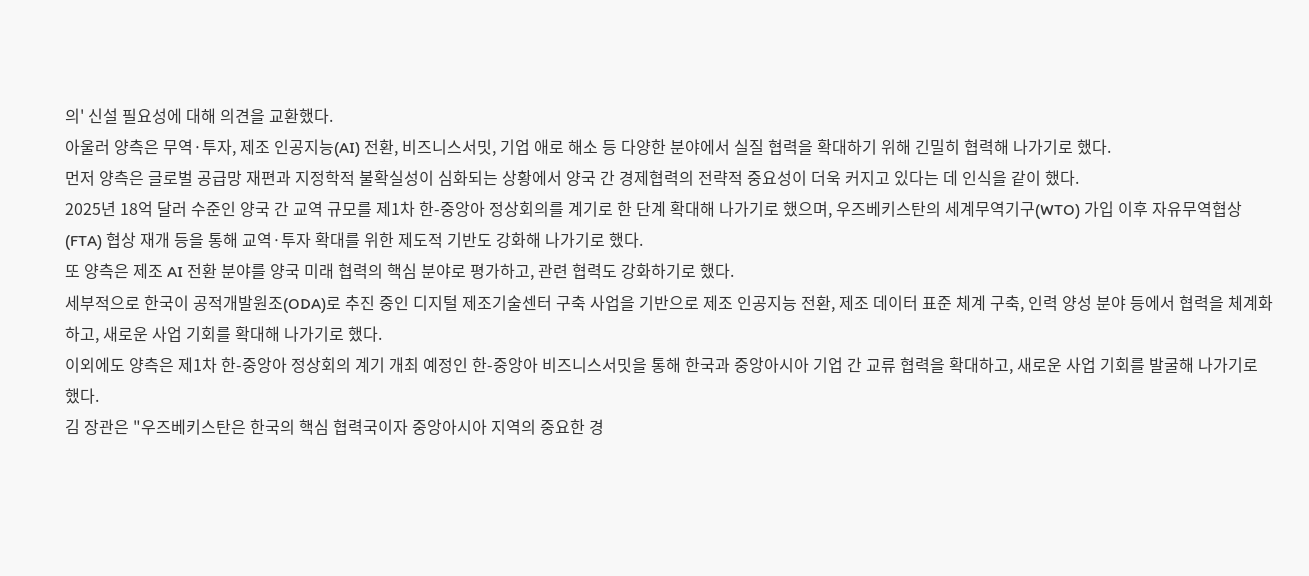의' 신설 필요성에 대해 의견을 교환했다.
아울러 양측은 무역·투자, 제조 인공지능(AI) 전환, 비즈니스서밋, 기업 애로 해소 등 다양한 분야에서 실질 협력을 확대하기 위해 긴밀히 협력해 나가기로 했다.
먼저 양측은 글로벌 공급망 재편과 지정학적 불확실성이 심화되는 상황에서 양국 간 경제협력의 전략적 중요성이 더욱 커지고 있다는 데 인식을 같이 했다.
2025년 18억 달러 수준인 양국 간 교역 규모를 제1차 한-중앙아 정상회의를 계기로 한 단계 확대해 나가기로 했으며, 우즈베키스탄의 세계무역기구(WTO) 가입 이후 자유무역협상(FTA) 협상 재개 등을 통해 교역·투자 확대를 위한 제도적 기반도 강화해 나가기로 했다.
또 양측은 제조 AI 전환 분야를 양국 미래 협력의 핵심 분야로 평가하고, 관련 협력도 강화하기로 했다.
세부적으로 한국이 공적개발원조(ODA)로 추진 중인 디지털 제조기술센터 구축 사업을 기반으로 제조 인공지능 전환, 제조 데이터 표준 체계 구축, 인력 양성 분야 등에서 협력을 체계화하고, 새로운 사업 기회를 확대해 나가기로 했다.
이외에도 양측은 제1차 한-중앙아 정상회의 계기 개최 예정인 한-중앙아 비즈니스서밋을 통해 한국과 중앙아시아 기업 간 교류 협력을 확대하고, 새로운 사업 기회를 발굴해 나가기로 했다.
김 장관은 "우즈베키스탄은 한국의 핵심 협력국이자 중앙아시아 지역의 중요한 경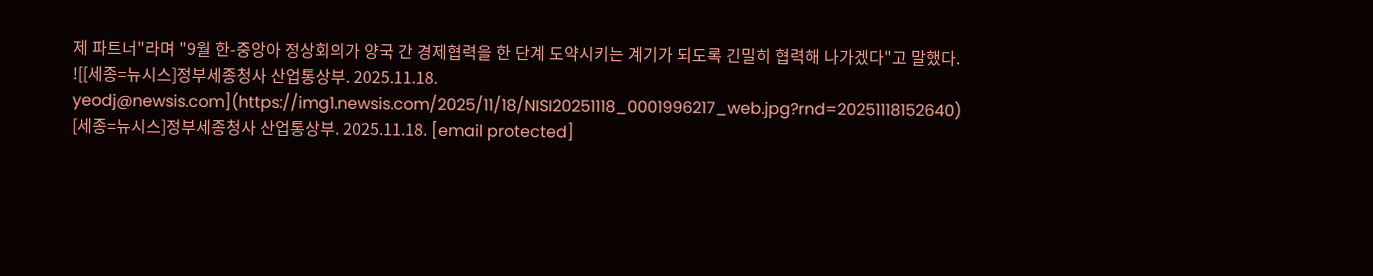제 파트너"라며 "9월 한-중앙아 정상회의가 양국 간 경제협력을 한 단계 도약시키는 계기가 되도록 긴밀히 협력해 나가겠다"고 말했다.
![[세종=뉴시스]정부세종청사 산업통상부. 2025.11.18. yeodj@newsis.com](https://img1.newsis.com/2025/11/18/NISI20251118_0001996217_web.jpg?rnd=20251118152640)
[세종=뉴시스]정부세종청사 산업통상부. 2025.11.18. [email protected]